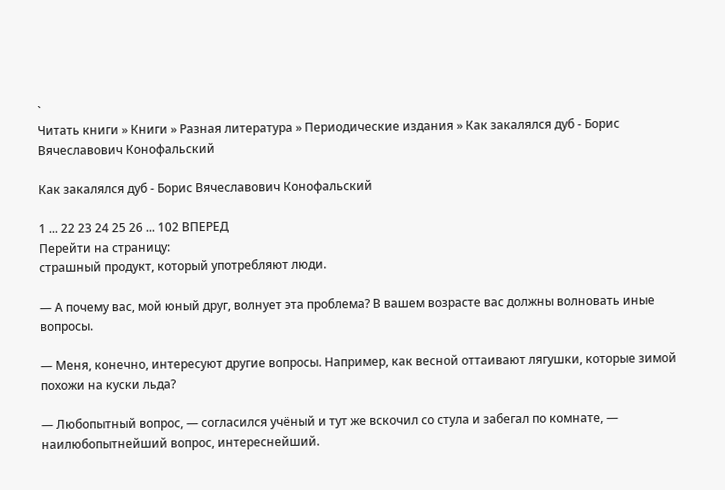`
Читать книги » Книги » Разная литература » Периодические издания » Как закалялся дуб - Борис Вячеславович Конофальский

Как закалялся дуб - Борис Вячеславович Конофальский

1 ... 22 23 24 25 26 ... 102 ВПЕРЕД
Перейти на страницу:
страшный продукт, который употребляют люди.

— А почему вас, мой юный друг, волнует эта проблема? В вашем возрасте вас должны волновать иные вопросы.

— Меня, конечно, интересуют другие вопросы. Например, как весной оттаивают лягушки, которые зимой похожи на куски льда?

— Любопытный вопрос, — согласился учёный и тут же вскочил со стула и забегал по комнате, — наилюбопытнейший вопрос, интереснейший.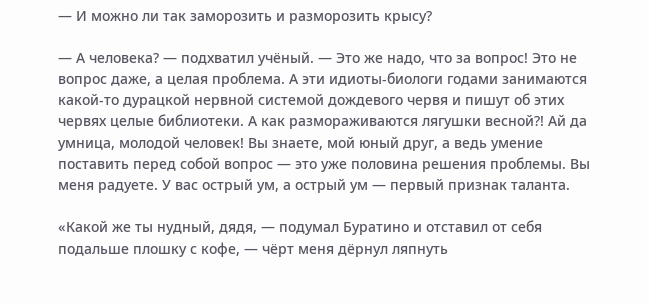— И можно ли так заморозить и разморозить крысу?

— А человека? — подхватил учёный. — Это же надо, что за вопрос! Это не вопрос даже, а целая проблема. А эти идиоты-биологи годами занимаются какой-то дурацкой нервной системой дождевого червя и пишут об этих червях целые библиотеки. А как размораживаются лягушки весной⁈ Ай да умница, молодой человек! Вы знаете, мой юный друг, а ведь умение поставить перед собой вопрос — это уже половина решения проблемы. Вы меня радуете. У вас острый ум, а острый ум — первый признак таланта.

«Какой же ты нудный, дядя, — подумал Буратино и отставил от себя подальше плошку с кофе, — чёрт меня дёрнул ляпнуть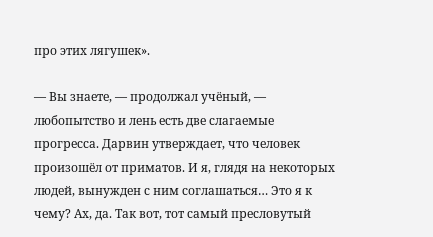про этих лягушек».

— Вы знаете, — продолжал учёный, — любопытство и лень есть две слагаемые прогресса. Дарвин утверждает, что человек произошёл от приматов. И я, глядя на некоторых людей, вынужден с ним соглашаться… Это я к чему? Ах, да. Так вот, тот самый пресловутый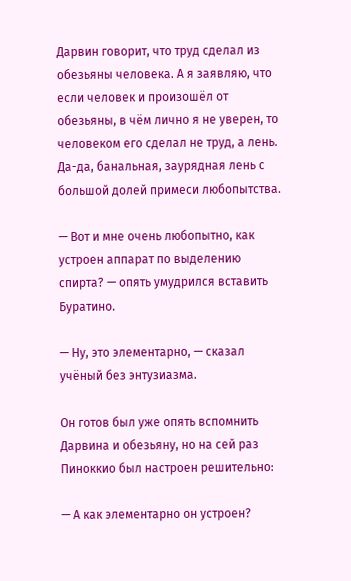Дарвин говорит, что труд сделал из обезьяны человека. А я заявляю, что если человек и произошёл от обезьяны, в чём лично я не уверен, то человеком его сделал не труд, а лень. Да-да, банальная, заурядная лень с большой долей примеси любопытства.

— Вот и мне очень любопытно, как устроен аппарат по выделению спирта? — опять умудрился вставить Буратино.

— Ну, это элементарно, — сказал учёный без энтузиазма.

Он готов был уже опять вспомнить Дарвина и обезьяну, но на сей раз Пиноккио был настроен решительно:

— А как элементарно он устроен?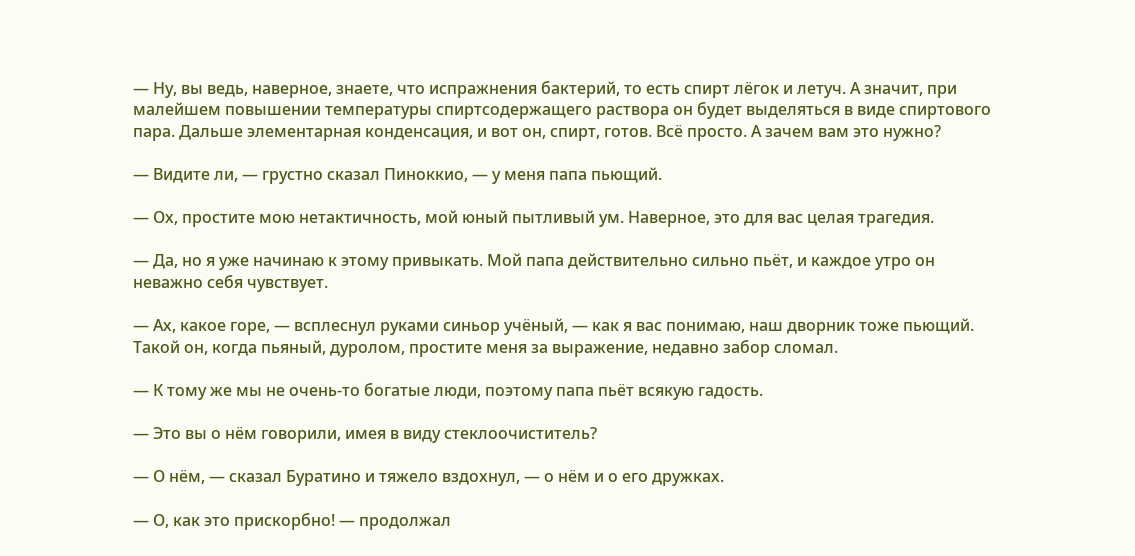— Ну, вы ведь, наверное, знаете, что испражнения бактерий, то есть спирт лёгок и летуч. А значит, при малейшем повышении температуры спиртсодержащего раствора он будет выделяться в виде спиртового пара. Дальше элементарная конденсация, и вот он, спирт, готов. Всё просто. А зачем вам это нужно?

— Видите ли, — грустно сказал Пиноккио, — у меня папа пьющий.

— Ох, простите мою нетактичность, мой юный пытливый ум. Наверное, это для вас целая трагедия.

— Да, но я уже начинаю к этому привыкать. Мой папа действительно сильно пьёт, и каждое утро он неважно себя чувствует.

— Ах, какое горе, — всплеснул руками синьор учёный, — как я вас понимаю, наш дворник тоже пьющий. Такой он, когда пьяный, дуролом, простите меня за выражение, недавно забор сломал.

— К тому же мы не очень-то богатые люди, поэтому папа пьёт всякую гадость.

— Это вы о нём говорили, имея в виду стеклоочиститель?

— О нём, — сказал Буратино и тяжело вздохнул, — о нём и о его дружках.

— О, как это прискорбно! — продолжал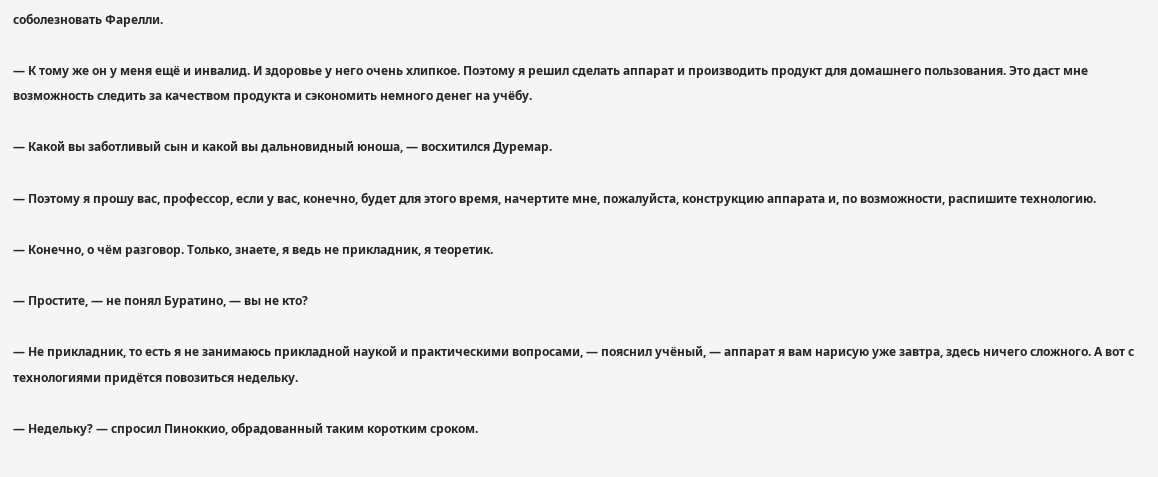соболезновать Фарелли.

— К тому же он у меня ещё и инвалид. И здоровье у него очень хлипкое. Поэтому я решил сделать аппарат и производить продукт для домашнего пользования. Это даст мне возможность следить за качеством продукта и сэкономить немного денег на учёбу.

— Какой вы заботливый сын и какой вы дальновидный юноша, — восхитился Дуремар.

— Поэтому я прошу вас, профессор, если у вас, конечно, будет для этого время, начертите мне, пожалуйста, конструкцию аппарата и, по возможности, распишите технологию.

— Конечно, о чём разговор. Только, знаете, я ведь не прикладник, я теоретик.

— Простите, — не понял Буратино, — вы не кто?

— Не прикладник, то есть я не занимаюсь прикладной наукой и практическими вопросами, — пояснил учёный, — аппарат я вам нарисую уже завтра, здесь ничего сложного. А вот с технологиями придётся повозиться недельку.

— Недельку? — спросил Пиноккио, обрадованный таким коротким сроком.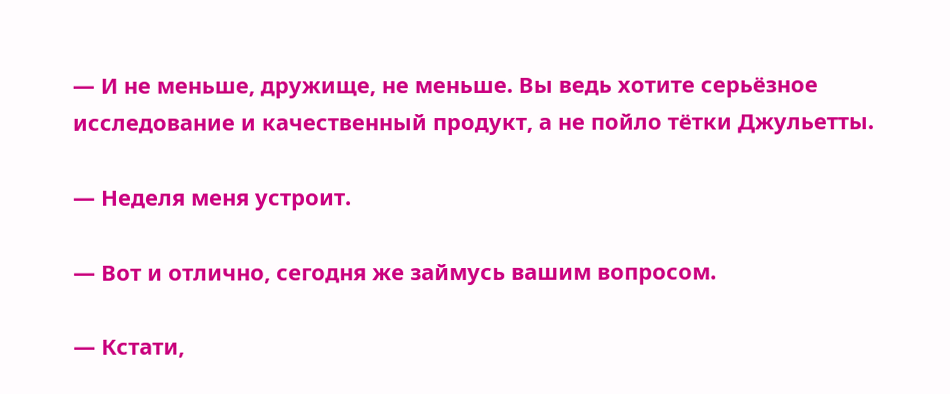— И не меньше, дружище, не меньше. Вы ведь хотите серьёзное исследование и качественный продукт, а не пойло тётки Джульетты.

— Неделя меня устроит.

— Вот и отлично, сегодня же займусь вашим вопросом.

— Кстати,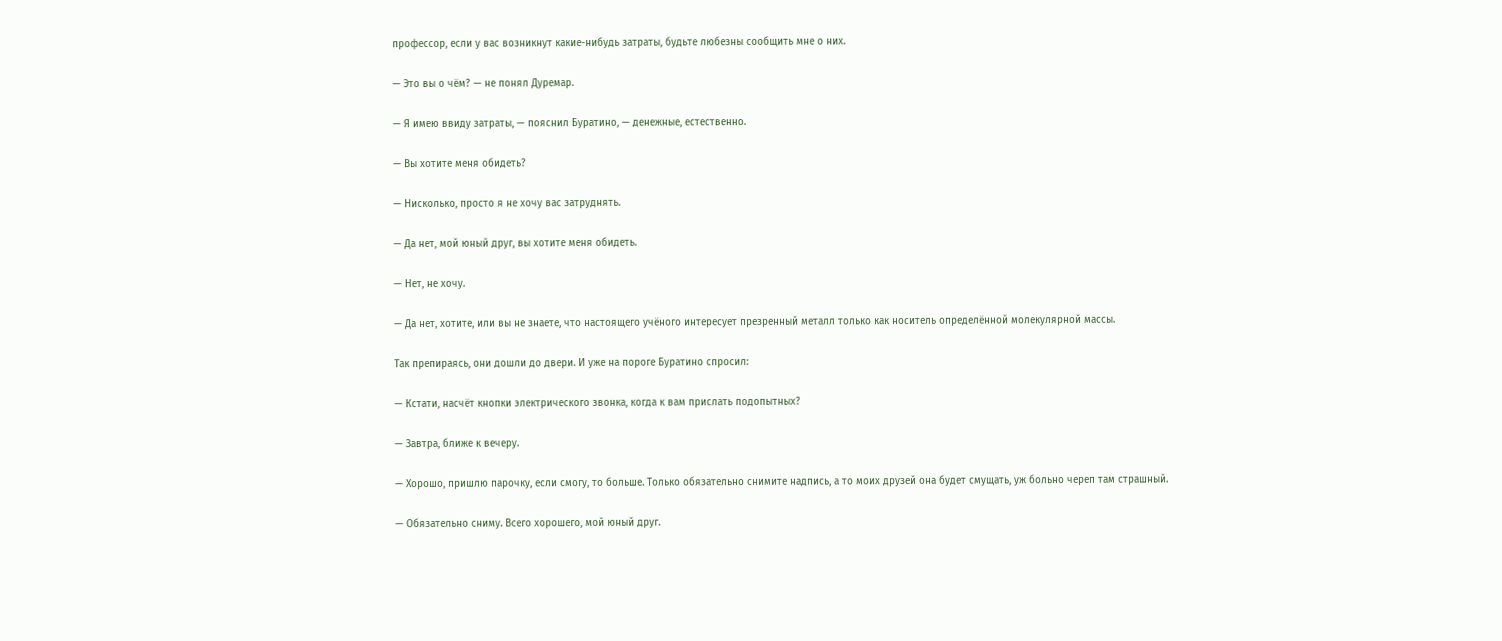профессор, если у вас возникнут какие-нибудь затраты, будьте любезны сообщить мне о них.

— Это вы о чём? — не понял Дуремар.

— Я имею ввиду затраты, — пояснил Буратино, — денежные, естественно.

— Вы хотите меня обидеть?

— Нисколько, просто я не хочу вас затруднять.

— Да нет, мой юный друг, вы хотите меня обидеть.

— Нет, не хочу.

— Да нет, хотите, или вы не знаете, что настоящего учёного интересует презренный металл только как носитель определённой молекулярной массы.

Так препираясь, они дошли до двери. И уже на пороге Буратино спросил:

— Кстати, насчёт кнопки электрического звонка, когда к вам прислать подопытных?

— Завтра, ближе к вечеру.

— Хорошо, пришлю парочку, если смогу, то больше. Только обязательно снимите надпись, а то моих друзей она будет смущать, уж больно череп там страшный.

— Обязательно сниму. Всего хорошего, мой юный друг.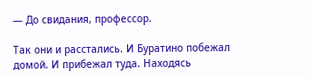— До свидания, профессор.

Так они и расстались. И Буратино побежал домой. И прибежал туда. Находясь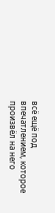всё ещё под впечатлением, которое произвёл на него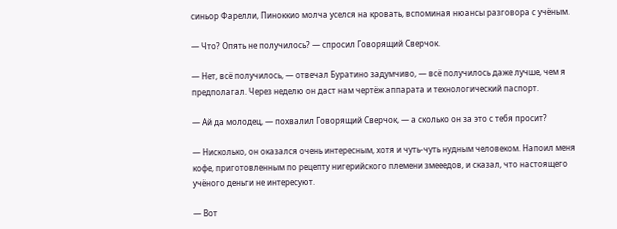синьор Фарелли, Пиноккио молча уселся на кровать, вспоминая нюансы разговора с учёным.

— Что? Опять не получилось? — спросил Говорящий Сверчок.

— Нет, всё получилось, — отвечал Буратино задумчиво, — всё получилось даже лучше, чем я предполагал. Через неделю он даст нам чертёж аппарата и технологический паспорт.

— Ай да молодец, — похвалил Говорящий Сверчок, — а сколько он за это с тебя просит?

— Нисколько, он оказался очень интересным, хотя и чуть-чуть нудным человеком. Напоил меня кофе, приготовленным по рецепту нигерийского племени змееедов, и сказал, что настоящего учёного деньги не интересуют.

— Вот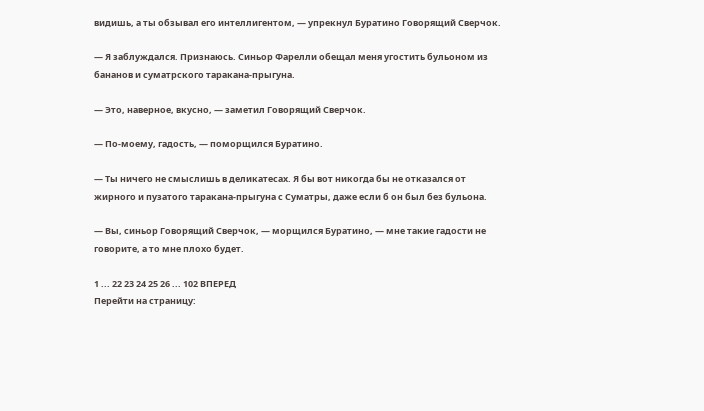видишь, а ты обзывал его интеллигентом, — упрекнул Буратино Говорящий Сверчок.

— Я заблуждался. Признаюсь. Синьор Фарелли обещал меня угостить бульоном из бананов и суматрского таракана-прыгуна.

— Это, наверное, вкусно, — заметил Говорящий Сверчок.

— По-моему, гадость, — поморщился Буратино.

— Ты ничего не смыслишь в деликатесах. Я бы вот никогда бы не отказался от жирного и пузатого таракана-прыгуна с Суматры, даже если б он был без бульона.

— Вы, синьор Говорящий Сверчок, — морщился Буратино, — мне такие гадости не говорите, а то мне плохо будет.

1 ... 22 23 24 25 26 ... 102 ВПЕРЕД
Перейти на страницу: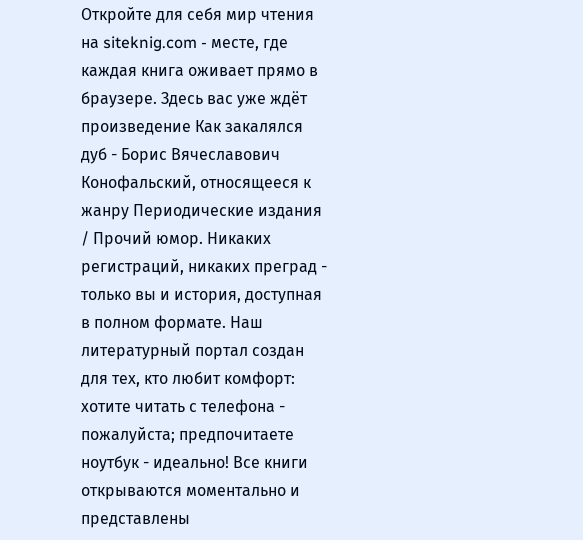Откройте для себя мир чтения на siteknig.com - месте, где каждая книга оживает прямо в браузере. Здесь вас уже ждёт произведение Как закалялся дуб - Борис Вячеславович Конофальский, относящееся к жанру Периодические издания / Прочий юмор. Никаких регистраций, никаких преград - только вы и история, доступная в полном формате. Наш литературный портал создан для тех, кто любит комфорт: хотите читать с телефона - пожалуйста; предпочитаете ноутбук - идеально! Все книги открываются моментально и представлены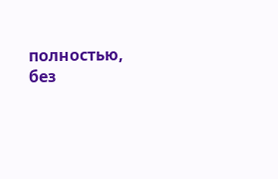полностью, без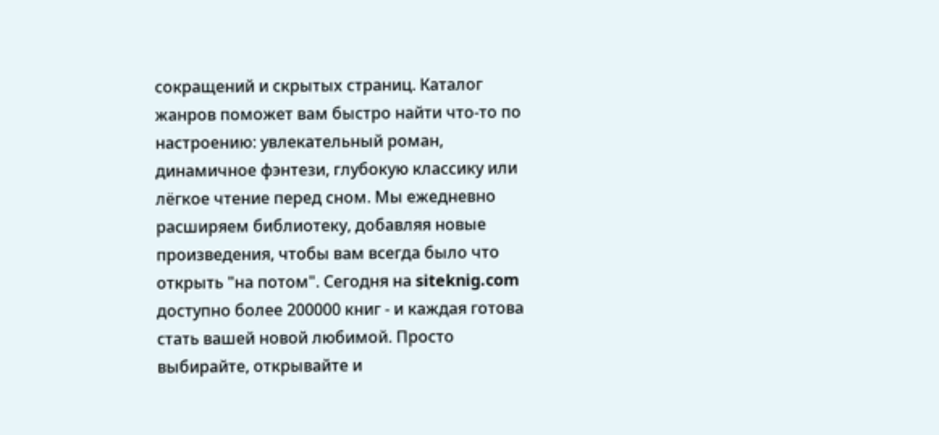сокращений и скрытых страниц. Каталог жанров поможет вам быстро найти что-то по настроению: увлекательный роман, динамичное фэнтези, глубокую классику или лёгкое чтение перед сном. Мы ежедневно расширяем библиотеку, добавляя новые произведения, чтобы вам всегда было что открыть "на потом". Сегодня на siteknig.com доступно более 200000 книг - и каждая готова стать вашей новой любимой. Просто выбирайте, открывайте и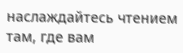наслаждайтесь чтением там, где вам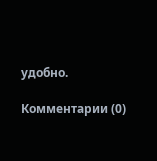удобно.

Комментарии (0)